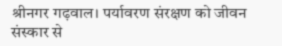श्रीनगर गढ़वाल। पर्यावरण संरक्षण को जीवन संस्कार से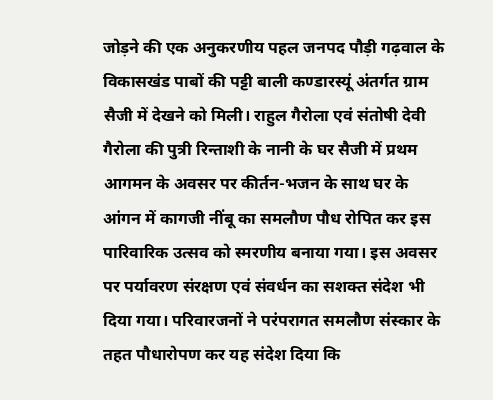जोड़ने की एक अनुकरणीय पहल जनपद पौड़ी गढ़वाल के विकासखंड पाबों की पट्टी बाली कण्डारस्यूं अंतर्गत ग्राम सैजी में देखने को मिली। राहुल गैरोला एवं संतोषी देवी गैरोला की पुत्री रिन्ताशी के नानी के घर सैजी में प्रथम आगमन के अवसर पर कीर्तन-भजन के साथ घर के आंगन में कागजी नींबू का समलौण पौध रोपित कर इस पारिवारिक उत्सव को स्मरणीय बनाया गया। इस अवसर पर पर्यावरण संरक्षण एवं संवर्धन का सशक्त संदेश भी दिया गया। परिवारजनों ने परंपरागत समलौण संस्कार के तहत पौधारोपण कर यह संदेश दिया कि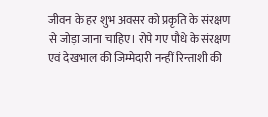जीवन के हर शुभ अवसर को प्रकृति के संरक्षण से जोड़ा जाना चाहिए। रोपे गए पौधे के संरक्षण एवं देखभाल की जिम्मेदारी नन्हीं रिन्ताशी की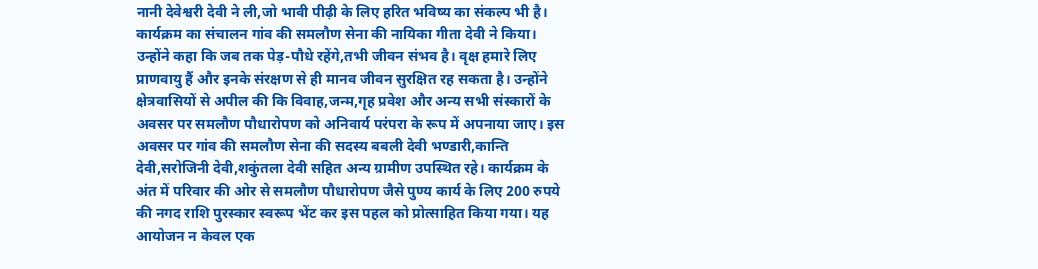नानी देवेश्वरी देवी ने ली,जो भावी पीढ़ी के लिए हरित भविष्य का संकल्प भी है। कार्यक्रम का संचालन गांव की समलौण सेना की नायिका गीता देवी ने किया। उन्होंने कहा कि जब तक पेड़-पौधे रहेंगे,तभी जीवन संभव है। वृक्ष हमारे लिए प्राणवायु हैं और इनके संरक्षण से ही मानव जीवन सुरक्षित रह सकता है। उन्होंने क्षेत्रवासियों से अपील की कि विवाह,जन्म,गृह प्रवेश और अन्य सभी संस्कारों के अवसर पर समलौण पौधारोपण को अनिवार्य परंपरा के रूप में अपनाया जाए। इस अवसर पर गांव की समलौण सेना की सदस्य बबली देवी भण्डारी,कान्ति देवी,सरोजिनी देवी,शकुंतला देवी सहित अन्य ग्रामीण उपस्थित रहे। कार्यक्रम के अंत में परिवार की ओर से समलौण पौधारोपण जैसे पुण्य कार्य के लिए 200 रुपये की नगद राशि पुरस्कार स्वरूप भेंट कर इस पहल को प्रोत्साहित किया गया। यह आयोजन न केवल एक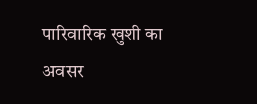पारिवारिक खुशी का अवसर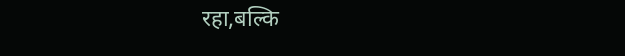रहा,बल्कि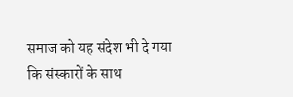समाज को यह संदेश भी दे गया कि संस्कारों के साथ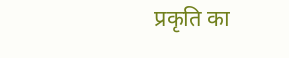प्रकृति का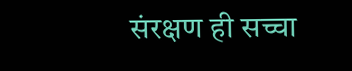संरक्षण ही सच्चा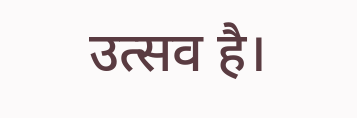उत्सव है।